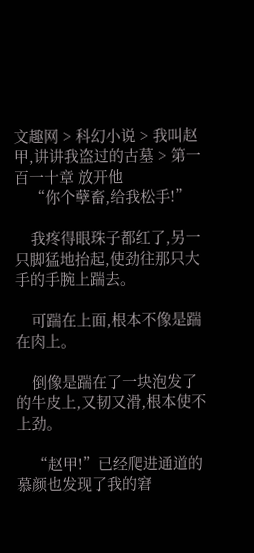文趣网 > 科幻小说 > 我叫赵甲,讲讲我盗过的古墓 > 第一百一十章 放开他
    “你个孽畜,给我松手!”

    我疼得眼珠子都红了,另一只脚猛地抬起,使劲往那只大手的手腕上踹去。

    可踹在上面,根本不像是踹在肉上。

    倒像是踹在了一块泡发了的牛皮上,又韧又滑,根本使不上劲。

    “赵甲!”已经爬进通道的慕颜也发现了我的窘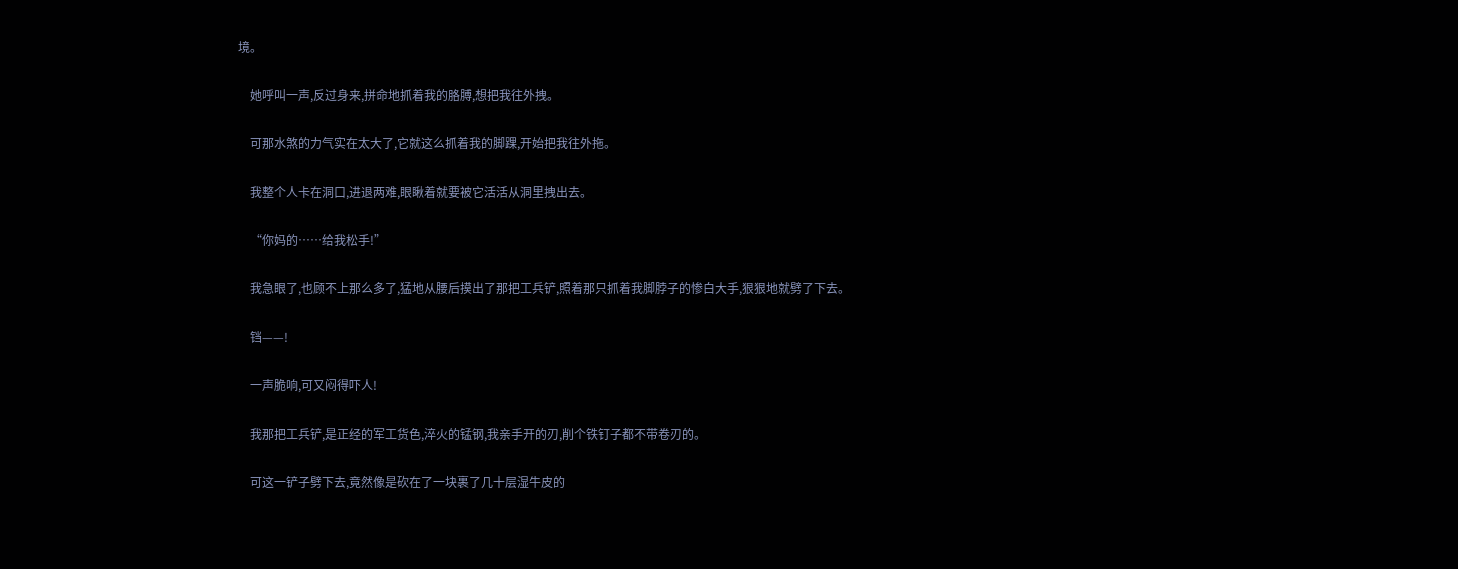境。

    她呼叫一声,反过身来,拼命地抓着我的胳膊,想把我往外拽。

    可那水煞的力气实在太大了,它就这么抓着我的脚踝,开始把我往外拖。

    我整个人卡在洞口,进退两难,眼瞅着就要被它活活从洞里拽出去。

    “你妈的……给我松手!”

    我急眼了,也顾不上那么多了,猛地从腰后摸出了那把工兵铲,照着那只抓着我脚脖子的惨白大手,狠狠地就劈了下去。

    铛——!

    一声脆响,可又闷得吓人!

    我那把工兵铲,是正经的军工货色,淬火的锰钢,我亲手开的刃,削个铁钉子都不带卷刃的。

    可这一铲子劈下去,竟然像是砍在了一块裹了几十层湿牛皮的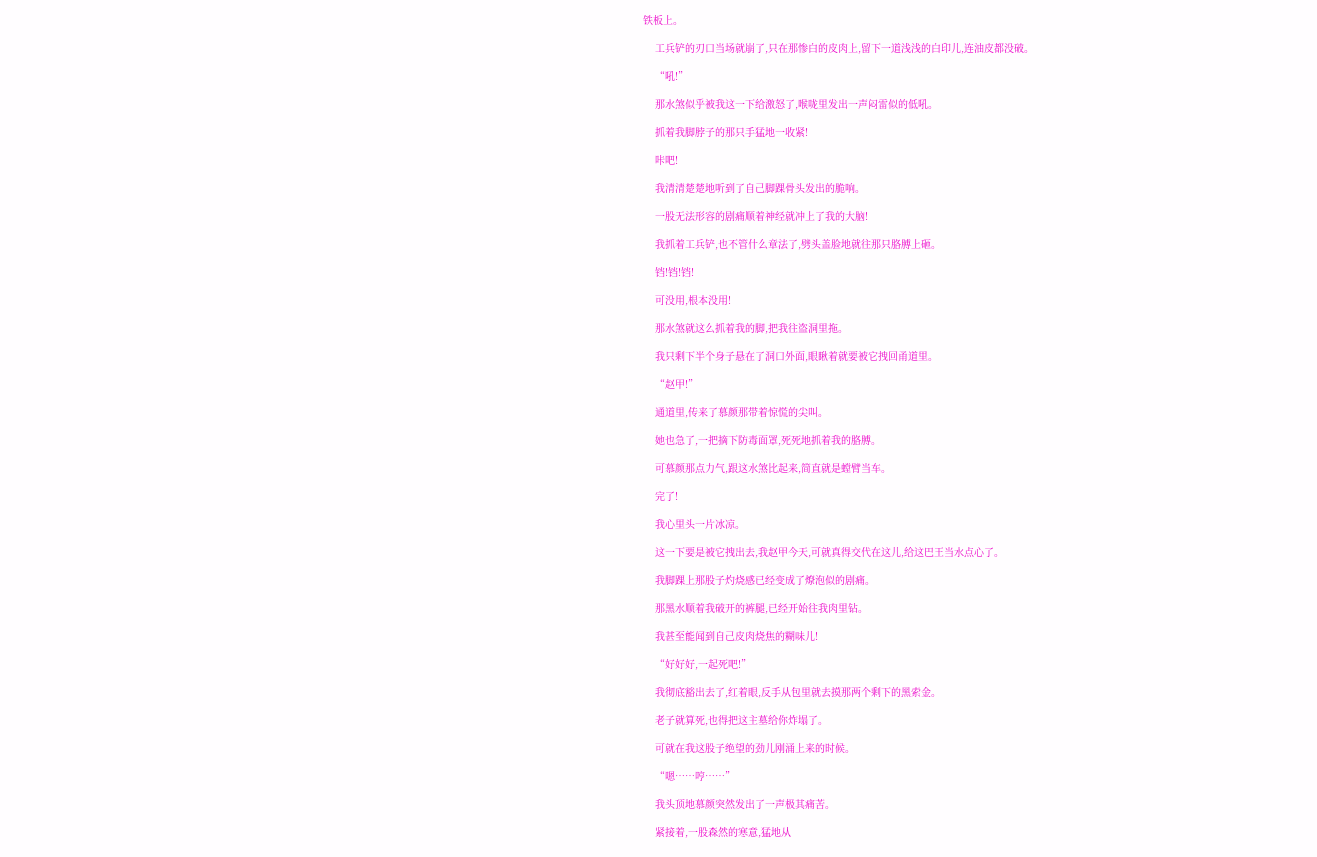铁板上。

    工兵铲的刃口当场就崩了,只在那惨白的皮肉上,留下一道浅浅的白印儿,连油皮都没破。

    “吼!”

    那水煞似乎被我这一下给激怒了,喉咙里发出一声闷雷似的低吼。

    抓着我脚脖子的那只手猛地一收紧!

    咔吧!

    我清清楚楚地听到了自己脚踝骨头发出的脆响。

    一股无法形容的剧痛顺着神经就冲上了我的大脑!

    我抓着工兵铲,也不管什么章法了,劈头盖脸地就往那只胳膊上砸。

    铛!铛!铛!

    可没用,根本没用!

    那水煞就这么抓着我的脚,把我往盗洞里拖。

    我只剩下半个身子悬在了洞口外面,眼瞅着就要被它拽回甬道里。

    “赵甲!”

    通道里,传来了慕颜那带着惊慌的尖叫。

    她也急了,一把摘下防毒面罩,死死地抓着我的胳膊。

    可慕颜那点力气,跟这水煞比起来,简直就是螳臂当车。

    完了!

    我心里头一片冰凉。

    这一下要是被它拽出去,我赵甲今天,可就真得交代在这儿,给这巴王当水点心了。

    我脚踝上那股子灼烧感已经变成了燎泡似的剧痛。

    那黑水顺着我破开的裤腿,已经开始往我肉里钻。

    我甚至能闻到自己皮肉烧焦的糊味儿!

    “好好好,一起死吧!”

    我彻底豁出去了,红着眼,反手从包里就去摸那两个剩下的黑索金。

    老子就算死,也得把这主墓给你炸塌了。

    可就在我这股子绝望的劲儿刚涌上来的时候。

    “嗯……哼……”

    我头顶地慕颜突然发出了一声极其痛苦。

    紧接着,一股森然的寒意,猛地从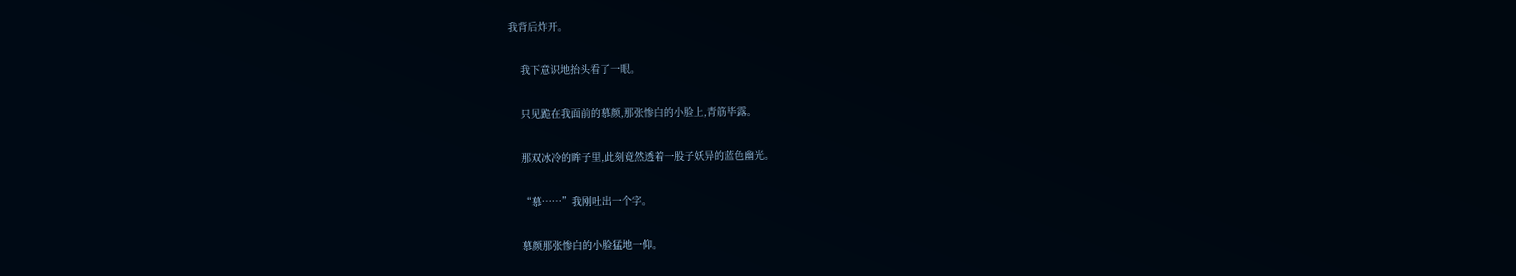我背后炸开。

    我下意识地抬头看了一眼。

    只见跪在我面前的慕颜,那张惨白的小脸上,青筋毕露。

    那双冰冷的眸子里,此刻竟然透着一股子妖异的蓝色幽光。

    “慕……”我刚吐出一个字。

    慕颜那张惨白的小脸猛地一仰。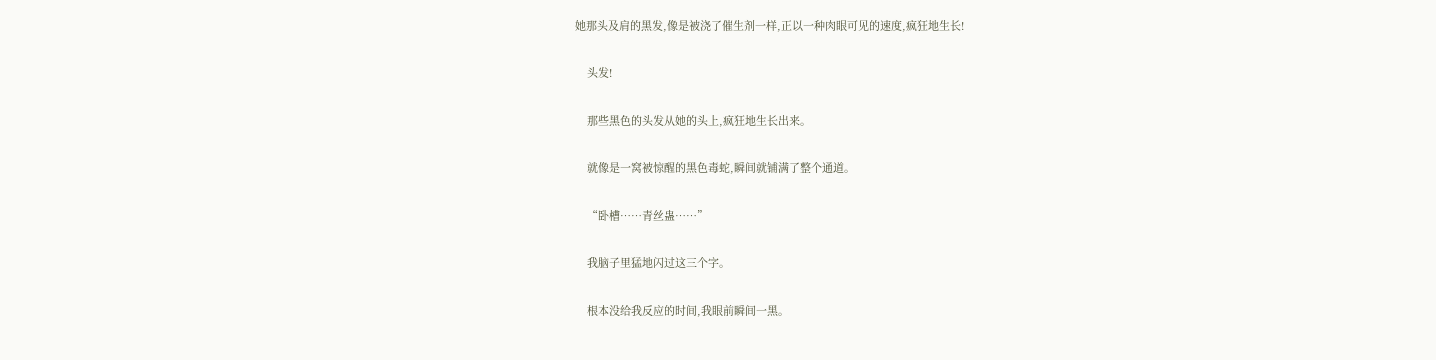她那头及肩的黑发,像是被浇了催生剂一样,正以一种肉眼可见的速度,疯狂地生长!

    头发!

    那些黑色的头发从她的头上,疯狂地生长出来。

    就像是一窝被惊醒的黑色毒蛇,瞬间就铺满了整个通道。

    “卧槽……青丝蛊……”

    我脑子里猛地闪过这三个字。

    根本没给我反应的时间,我眼前瞬间一黑。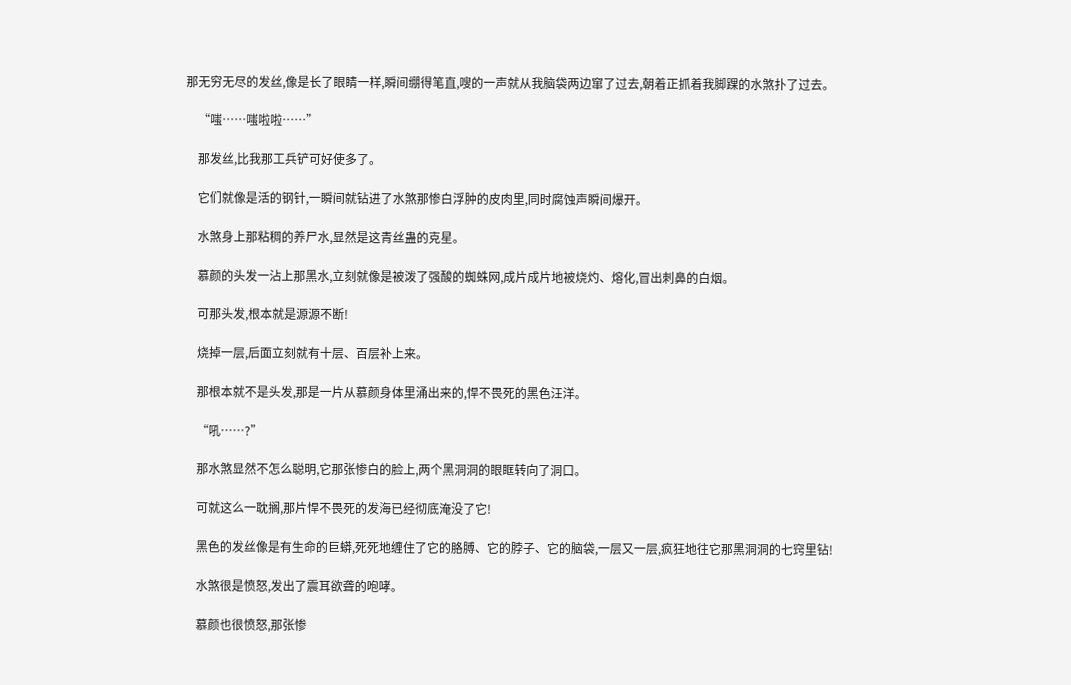那无穷无尽的发丝,像是长了眼睛一样,瞬间绷得笔直,嗖的一声就从我脑袋两边窜了过去,朝着正抓着我脚踝的水煞扑了过去。

    “嗤……嗤啦啦……”

    那发丝,比我那工兵铲可好使多了。

    它们就像是活的钢针,一瞬间就钻进了水煞那惨白浮肿的皮肉里,同时腐蚀声瞬间爆开。

    水煞身上那粘稠的养尸水,显然是这青丝蛊的克星。

    慕颜的头发一沾上那黑水,立刻就像是被泼了强酸的蜘蛛网,成片成片地被烧灼、熔化,冒出刺鼻的白烟。

    可那头发,根本就是源源不断!

    烧掉一层,后面立刻就有十层、百层补上来。

    那根本就不是头发,那是一片从慕颜身体里涌出来的,悍不畏死的黑色汪洋。

    “吼……?”

    那水煞显然不怎么聪明,它那张惨白的脸上,两个黑洞洞的眼眶转向了洞口。

    可就这么一耽搁,那片悍不畏死的发海已经彻底淹没了它!

    黑色的发丝像是有生命的巨蟒,死死地缠住了它的胳膊、它的脖子、它的脑袋,一层又一层,疯狂地往它那黑洞洞的七窍里钻!

    水煞很是愤怒,发出了震耳欲聋的咆哮。

    慕颜也很愤怒,那张惨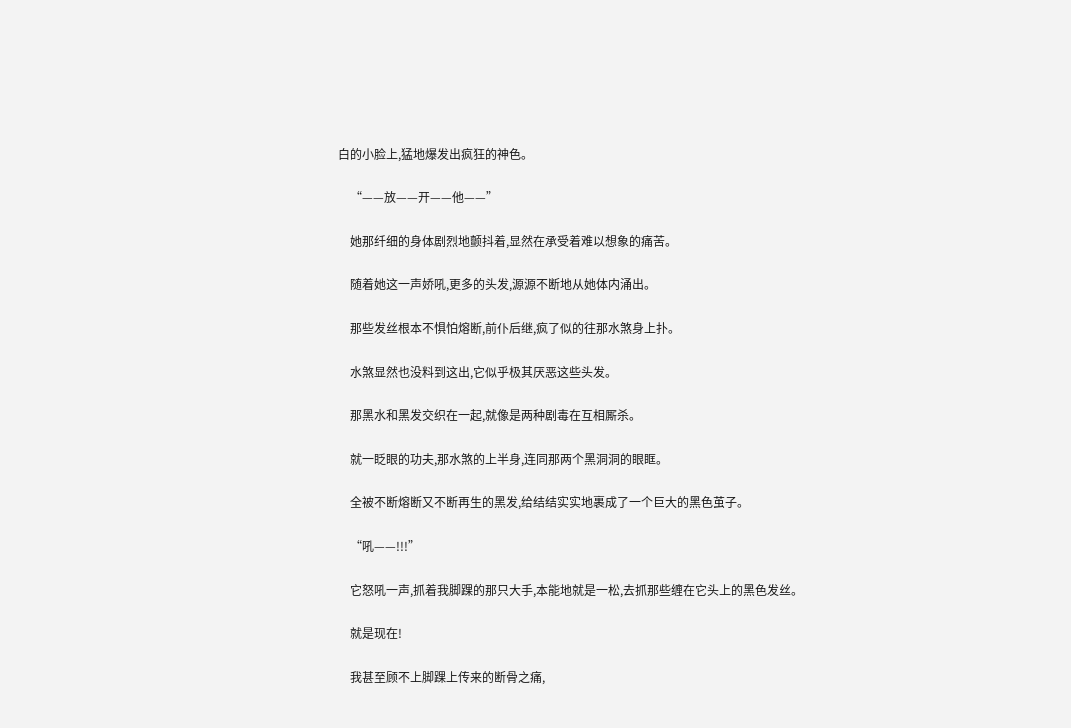白的小脸上,猛地爆发出疯狂的神色。

    “——放——开——他——”

    她那纤细的身体剧烈地颤抖着,显然在承受着难以想象的痛苦。

    随着她这一声娇吼,更多的头发,源源不断地从她体内涌出。

    那些发丝根本不惧怕熔断,前仆后继,疯了似的往那水煞身上扑。

    水煞显然也没料到这出,它似乎极其厌恶这些头发。

    那黑水和黑发交织在一起,就像是两种剧毒在互相厮杀。

    就一眨眼的功夫,那水煞的上半身,连同那两个黑洞洞的眼眶。

    全被不断熔断又不断再生的黑发,给结结实实地裹成了一个巨大的黑色茧子。

    “吼——!!!”

    它怒吼一声,抓着我脚踝的那只大手,本能地就是一松,去抓那些缠在它头上的黑色发丝。

    就是现在!

    我甚至顾不上脚踝上传来的断骨之痛,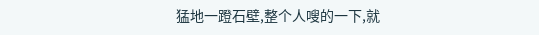猛地一蹬石壁,整个人嗖的一下,就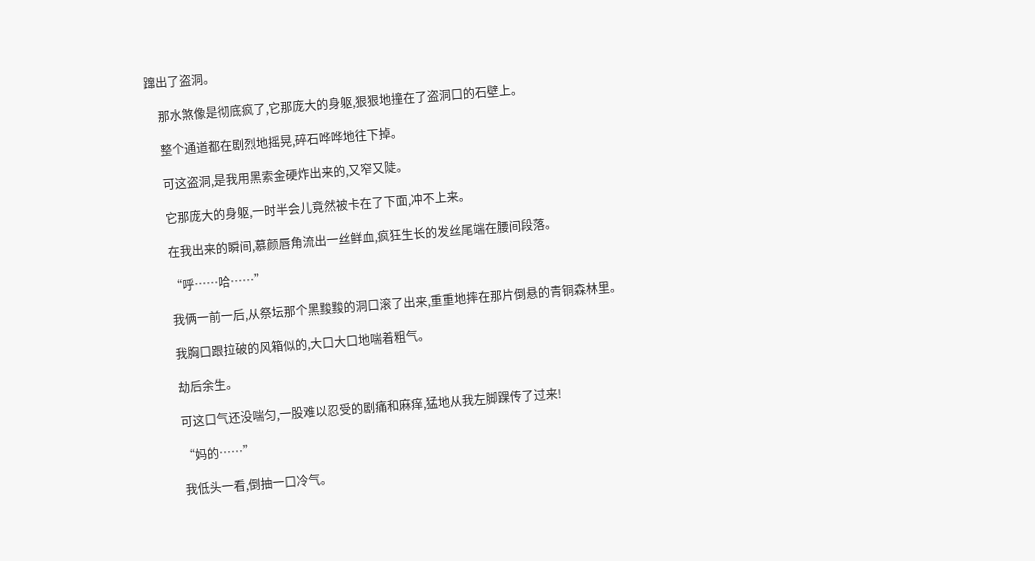蹿出了盗洞。

    那水煞像是彻底疯了,它那庞大的身躯,狠狠地撞在了盗洞口的石壁上。

    整个通道都在剧烈地摇晃,碎石哗哗地往下掉。

    可这盗洞,是我用黑索金硬炸出来的,又窄又陡。

    它那庞大的身躯,一时半会儿竟然被卡在了下面,冲不上来。

    在我出来的瞬间,慕颜唇角流出一丝鲜血,疯狂生长的发丝尾端在腰间段落。

    “呼……哈……”

    我俩一前一后,从祭坛那个黑黢黢的洞口滚了出来,重重地摔在那片倒悬的青铜森林里。

    我胸口跟拉破的风箱似的,大口大口地喘着粗气。

    劫后余生。

    可这口气还没喘匀,一股难以忍受的剧痛和麻痒,猛地从我左脚踝传了过来!

    “妈的……”

    我低头一看,倒抽一口冷气。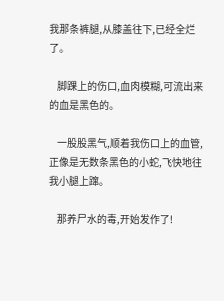我那条裤腿,从膝盖往下,已经全烂了。

    脚踝上的伤口,血肉模糊,可流出来的血是黑色的。

    一股股黑气,顺着我伤口上的血管,正像是无数条黑色的小蛇,飞快地往我小腿上蹿。

    那养尸水的毒,开始发作了!